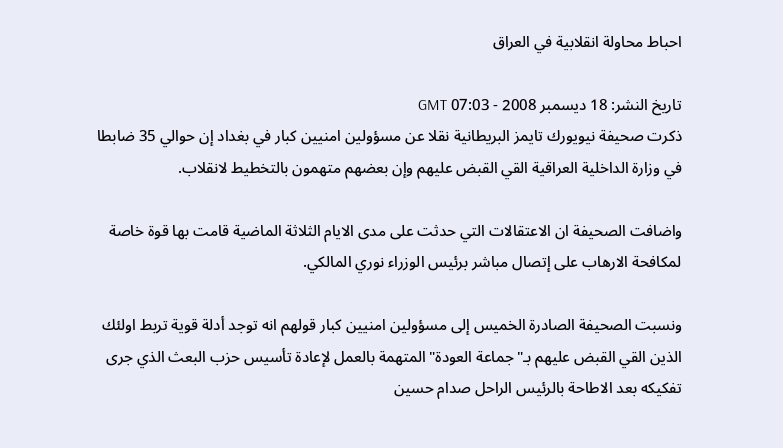احباط محاولة انقلابية في العراق

تاريخ النشر: 18 ديسمبر 2008 - 07:03 GMT
ذكرت صحيفة نيويورك تايمز البريطانية نقلا عن مسؤولين امنيين كبار في بغداد إن حوالي 35 ضابطا في وزارة الداخلية العراقية القي القبض عليهم وإن بعضهم متهمون بالتخطيط لانقلاب.

واضافت الصحيفة ان الاعتقالات التي حدثت على مدى الايام الثلاثة الماضية قامت بها قوة خاصة لمكافحة الارهاب على إتصال مباشر برئيس الوزراء نوري المالكي.

ونسبت الصحيفة الصادرة الخميس إلى مسؤولين امنيين كبار قولهم انه توجد أدلة قوية تربط اولئك الذين القي القبض عليهم بـ"جماعة العودة" المتهمة بالعمل لإعادة تأسيس حزب البعث الذي جرى تفكيكه بعد الاطاحة بالرئيس الراحل صدام حسين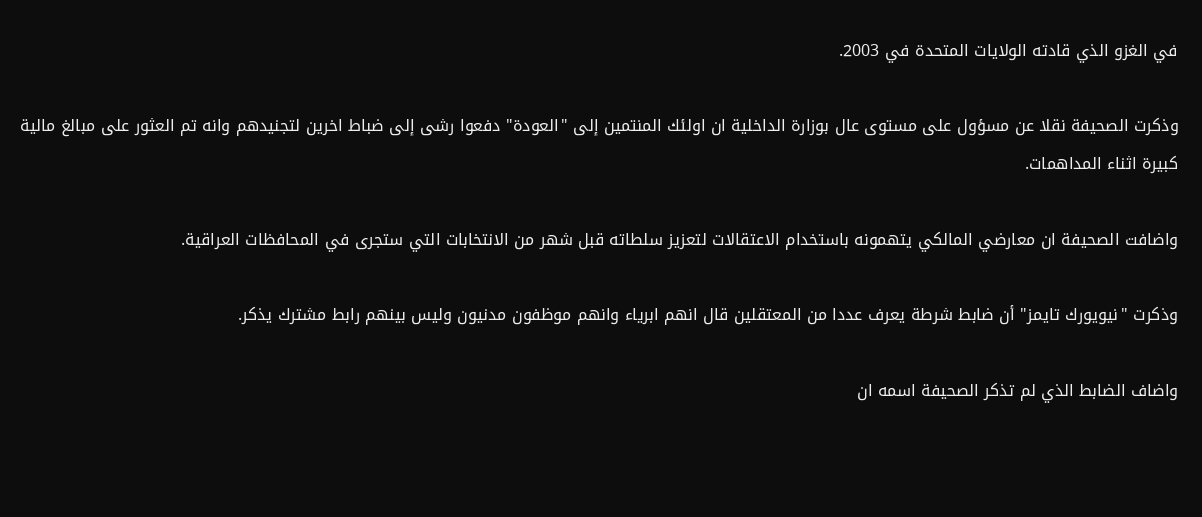في الغزو الذي قادته الولايات المتحدة في 2003.

وذكرت الصحيفة نقلا عن مسؤول على مستوى عال بوزارة الداخلية ان اولئك المنتمين إلى "العودة" دفعوا رشى إلى ضباط اخرين لتجنيدهم وانه تم العثور على مبالغ مالية كبيرة اثناء المداهمات.

واضافت الصحيفة ان معارضي المالكي يتهمونه باستخدام الاعتقالات لتعزيز سلطاته قبل شهر من الانتخابات التي ستجرى في المحافظات العراقية.

وذكرت "نيويورك تايمز" أن ضابط شرطة يعرف عددا من المعتقلين قال انهم ابرياء وانهم موظفون مدنيون وليس بينهم رابط مشترك يذكر.

واضاف الضابط الذي لم تذكر الصحيفة اسمه ان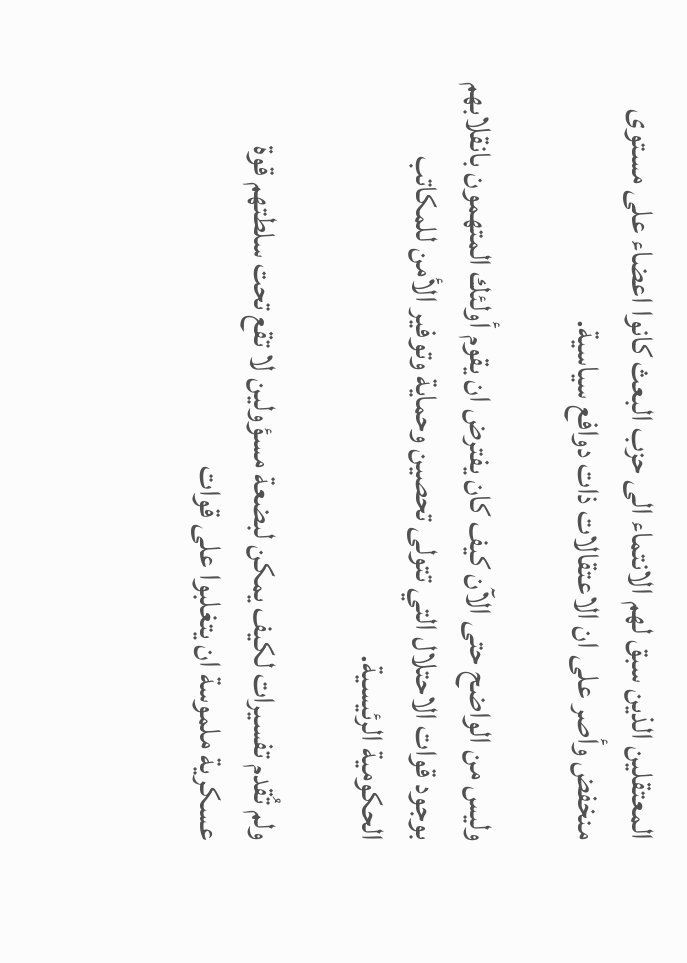المعتقلين الذين سبق لهم الانتماء الى حزب البعث كانوا اعضاء على مستوى منخفض وأصر على ان الاعتقالات ذات دوافع سياسية.

وليس من الواضح حتى الآن كيف كان يفترض ان يقوم أولئك المتهمون بانقلابهم بوجود قوات الاحتلال التي تتولى تحصين وحماية وتوفير الأمن للمكاتب الحكومية الرئيسية.

ولم تُقدم تفسيرات لكيف يمكن لبضعة مسؤولين لا تقع تحت سلطتهم قوة عسكرية ملموسة ان يتغلبوا على قوات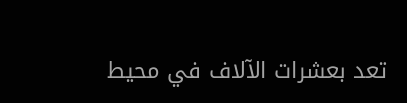تعد بعشرات الآلاف في محيط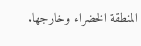المنطقة الخضراء وخارجها.